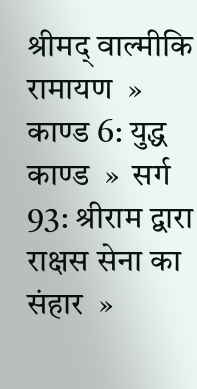श्रीमद् वाल्मीकि रामायण  »  काण्ड 6: युद्ध काण्ड  »  सर्ग 93: श्रीराम द्वारा राक्षस सेना का संहार  »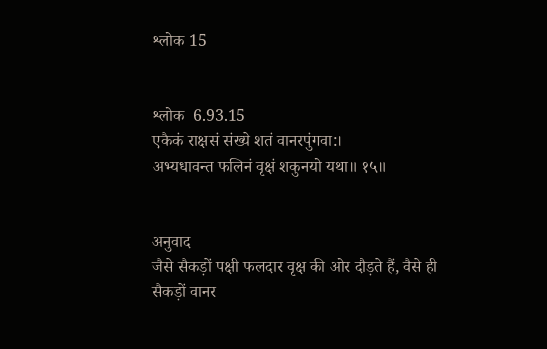श्लोक 15


श्लोक  6.93.15
एकैकं राक्षसं संख्ये शतं वानरपुंगवा:।
अभ्यधावन्त फलिनं वृक्षं शकुनयो यथा॥ १५॥


अनुवाद
जैसे सैकड़ों पक्षी फलदार वृक्ष की ओर दौड़ते हैं, वैसे ही सैकड़ों वानर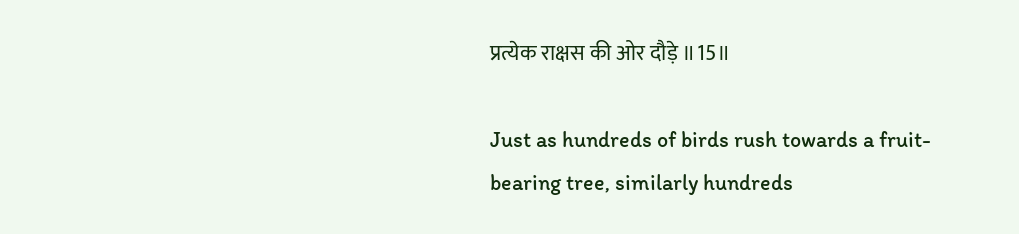प्रत्येक राक्षस की ओर दौड़े ॥15॥

Just as hundreds of birds rush towards a fruit-bearing tree, similarly hundreds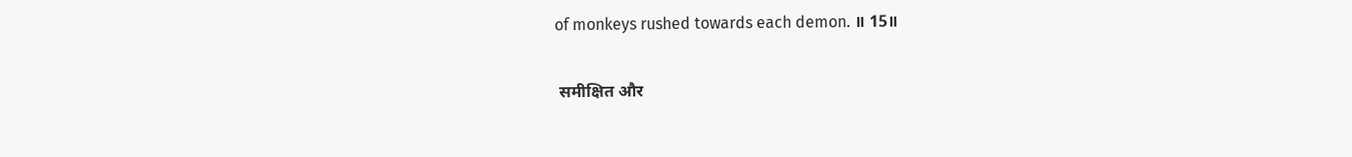of monkeys rushed towards each demon. ॥ 15॥

 समीक्षित और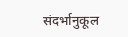संदर्भानुकूल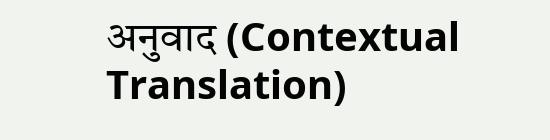अनुवाद (Contextual Translation)